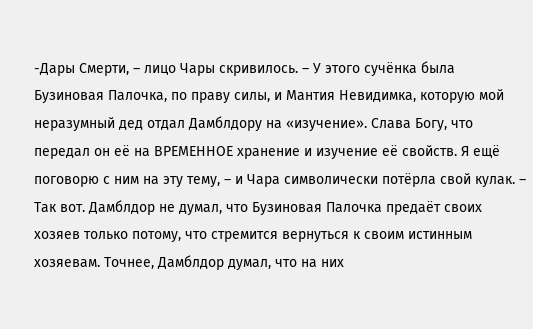-Дары Смерти, – лицо Чары скривилось. – У этого сучёнка была Бузиновая Палочка, по праву силы, и Мантия Невидимка, которую мой неразумный дед отдал Дамблдору на «изучение». Слава Богу, что передал он её на ВРЕМЕННОЕ хранение и изучение её свойств. Я ещё поговорю с ним на эту тему, – и Чара символически потёрла свой кулак. – Так вот. Дамблдор не думал, что Бузиновая Палочка предаёт своих хозяев только потому, что стремится вернуться к своим истинным хозяевам. Точнее, Дамблдор думал, что на них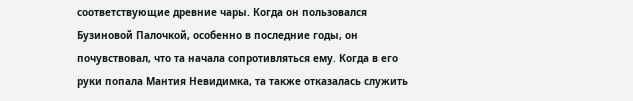соответствующие древние чары. Когда он пользовался Бузиновой Палочкой, особенно в последние годы, он почувствовал, что та начала сопротивляться ему. Когда в его руки попала Мантия Невидимка, та также отказалась служить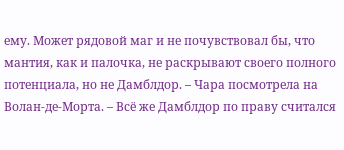ему. Может рядовой маг и не почувствовал бы, что мантия, как и палочка, не раскрывают своего полного потенциала, но не Дамблдор. – Чара посмотрела на Волан-де-Морта. – Всё же Дамблдор по праву считался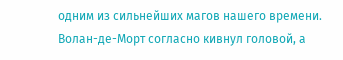одним из сильнейших магов нашего времени.
Волан-де-Морт согласно кивнул головой, а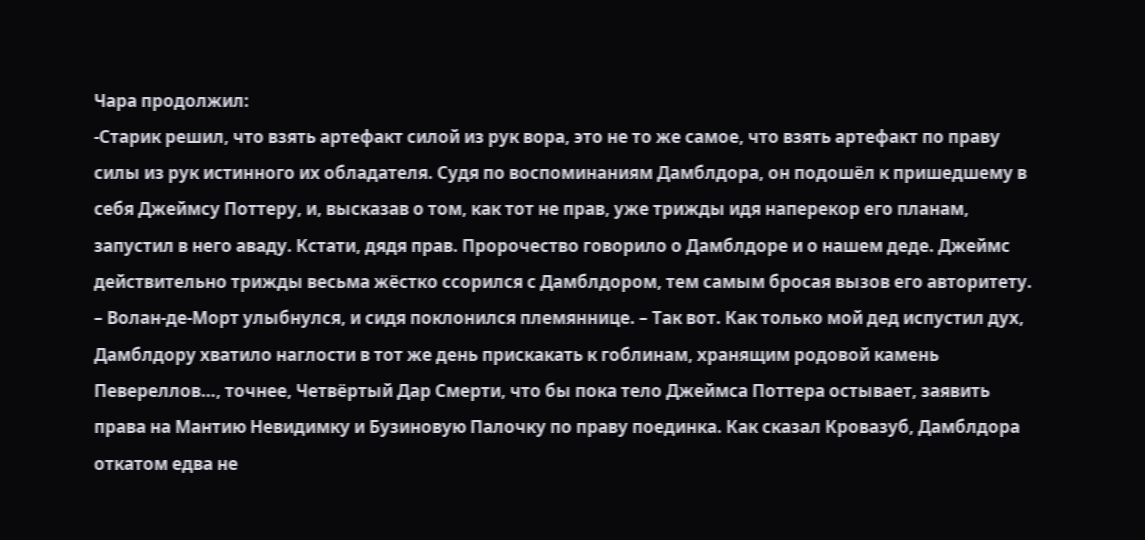Чара продолжил:
-Старик решил, что взять артефакт силой из рук вора, это не то же самое, что взять артефакт по праву силы из рук истинного их обладателя. Судя по воспоминаниям Дамблдора, он подошёл к пришедшему в себя Джеймсу Поттеру, и, высказав о том, как тот не прав, уже трижды идя наперекор его планам, запустил в него аваду. Кстати, дядя прав. Пророчество говорило о Дамблдоре и о нашем деде. Джеймс действительно трижды весьма жёстко ссорился с Дамблдором, тем самым бросая вызов его авторитету. – Волан-де-Морт улыбнулся, и сидя поклонился племяннице. – Так вот. Как только мой дед испустил дух, Дамблдору хватило наглости в тот же день прискакать к гоблинам, хранящим родовой камень Певереллов…, точнее, Четвёртый Дар Смерти, что бы пока тело Джеймса Поттера остывает, заявить права на Мантию Невидимку и Бузиновую Палочку по праву поединка. Как сказал Кровазуб, Дамблдора откатом едва не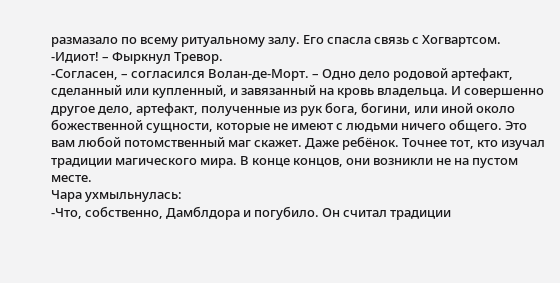размазало по всему ритуальному залу. Его спасла связь с Хогвартсом.
-Идиот! – Фыркнул Тревор.
-Согласен, – согласился Волан-де-Морт. – Одно дело родовой артефакт, сделанный или купленный, и завязанный на кровь владельца. И совершенно другое дело, артефакт, полученные из рук бога, богини, или иной около божественной сущности, которые не имеют с людьми ничего общего. Это вам любой потомственный маг скажет. Даже ребёнок. Точнее тот, кто изучал традиции магического мира. В конце концов, они возникли не на пустом месте.
Чара ухмыльнулась:
-Что, собственно, Дамблдора и погубило. Он считал традиции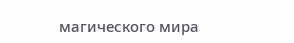магического мира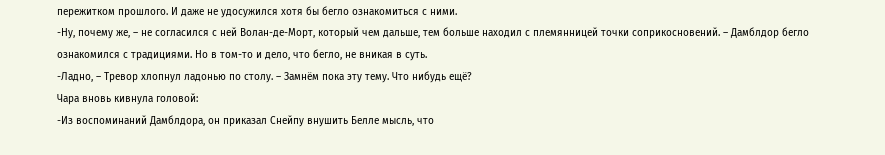пережитком прошлого. И даже не удосужился хотя бы бегло ознакомиться с ними.
-Ну, почему же, – не согласился с ней Волан-де-Морт, который чем дальше, тем больше находил с племянницей точки соприкосновений. – Дамблдор бегло ознакомился с традициями. Но в том-то и дело, что бегло, не вникая в суть.
-Ладно, – Тревор хлопнул ладонью по столу. – Замнём пока эту тему. Что нибудь ещё?
Чара вновь кивнула головой:
-Из воспоминаний Дамблдора, он приказал Снейпу внушить Белле мысль, что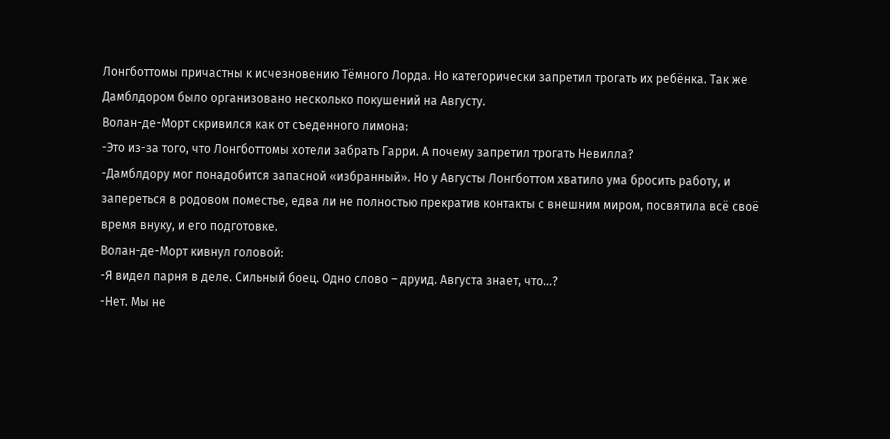Лонгботтомы причастны к исчезновению Тёмного Лорда. Но категорически запретил трогать их ребёнка. Так же Дамблдором было организовано несколько покушений на Августу.
Волан-де-Морт скривился как от съеденного лимона:
-Это из-за того, что Лонгботтомы хотели забрать Гарри. А почему запретил трогать Невилла?
-Дамблдору мог понадобится запасной «избранный». Но у Августы Лонгботтом хватило ума бросить работу, и запереться в родовом поместье, едва ли не полностью прекратив контакты с внешним миром, посвятила всё своё время внуку, и его подготовке.
Волан-де-Морт кивнул головой:
-Я видел парня в деле. Сильный боец. Одно слово – друид. Августа знает, что…?
-Нет. Мы не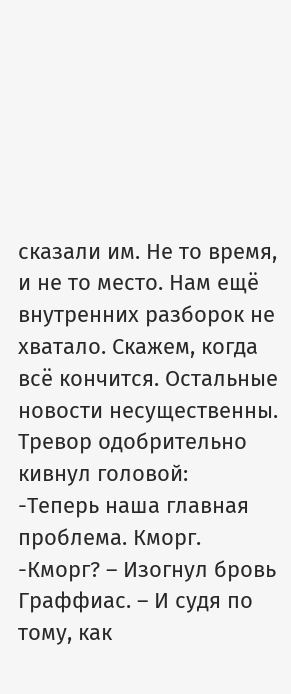сказали им. Не то время, и не то место. Нам ещё внутренних разборок не хватало. Скажем, когда всё кончится. Остальные новости несущественны.
Тревор одобрительно кивнул головой:
-Теперь наша главная проблема. Кморг.
-Кморг? – Изогнул бровь Граффиас. – И судя по тому, как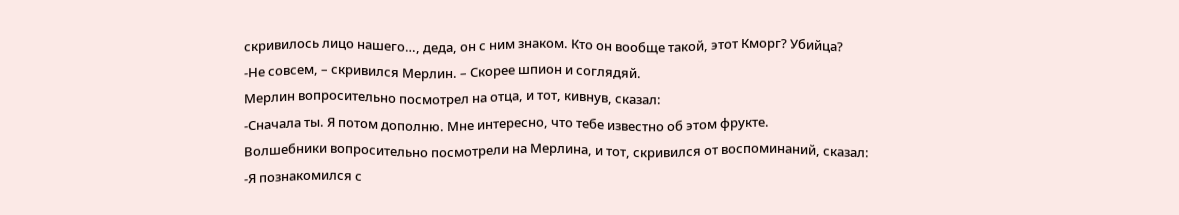скривилось лицо нашего…, деда, он с ним знаком. Кто он вообще такой, этот Кморг? Убийца?
-Не совсем, – скривился Мерлин. – Скорее шпион и соглядяй.
Мерлин вопросительно посмотрел на отца, и тот, кивнув, сказал:
-Сначала ты. Я потом дополню. Мне интересно, что тебе известно об этом фрукте.
Волшебники вопросительно посмотрели на Мерлина, и тот, скривился от воспоминаний, сказал:
-Я познакомился с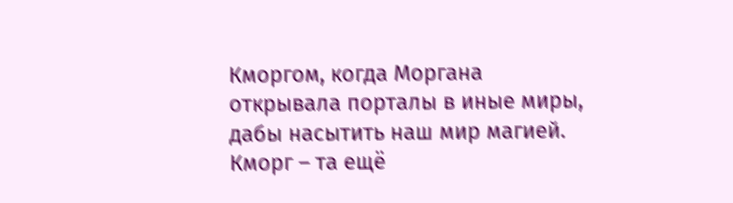Кморгом, когда Моргана открывала порталы в иные миры, дабы насытить наш мир магией. Кморг – та ещё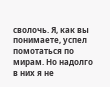сволочь. Я, как вы понимаете, успел помотаться по мирам. Но надолго в них я не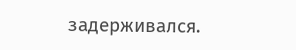задерживался.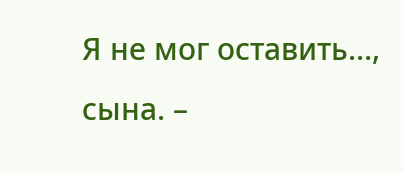Я не мог оставить…, сына. –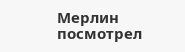Мерлин посмотрел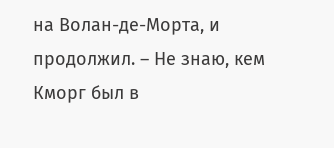на Волан-де-Морта, и продолжил. – Не знаю, кем Кморг был в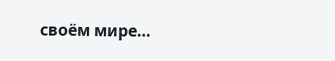своём мире…